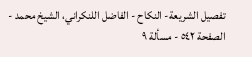تفصيل الشريعة- النكاح - الفاضل اللنكراني، الشيخ محمد - الصفحة ٥٤٢ - مسألة ٩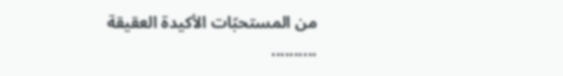من المستحبّات الأكيدة العقيقة
..........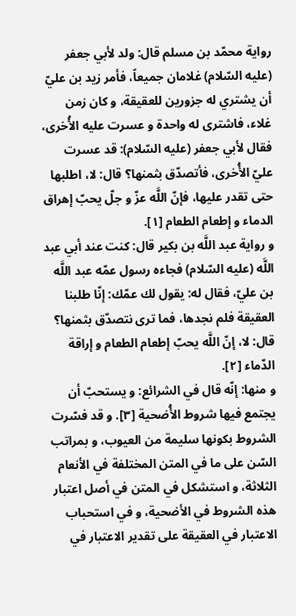رواية محمّد بن مسلم قال: ولد لأبي جعفر (عليه السّلام) غلامان جميعاً، فأمر زيد بن عليّ أن يشتري له جزورين للعقيقة، و كان زمن غلاء، فاشترى له واحدة و عسرت عليه الأُخرى، فقال لأبي جعفر (عليه السّلام): قد عسرت عليّ الأُخرى، فأتصدّق بثمنها؟ قال: لا، اطلبها حتى تقدر عليها، فإنّ اللَّه عزّ و جلّ يحبّ إهراق الدماء و إطعام الطعام [١].
و رواية عبد اللَّه بن بكير قال: كنت عند أبي عبد اللَّه (عليه السّلام) فجاءه رسول عمّه عبد اللَّه بن عليّ، فقال له: يقول لك عمّك: إنّا طلبنا العقيقة فلم نجدها، فما ترى نتصدّق بثمنها؟ قال: لا، إنّ اللَّه يحبّ إطعام الطعام و إراقة الدّماء [٢].
و منها: إنّه قال في الشرائع: و يستحبّ أن يجتمع فيها شروط الأُضحية [٣]. و قد فسّرت الشروط بكونها سليمة من العيوب، و بمراتب السّن على ما في المتن المختلفة في الأنعام الثلاثة، و استشكل في المتن في أصل اعتبار هذه الشروط في الأضحية، و في استحباب الاعتبار في العقيقة على تقدير الاعتبار في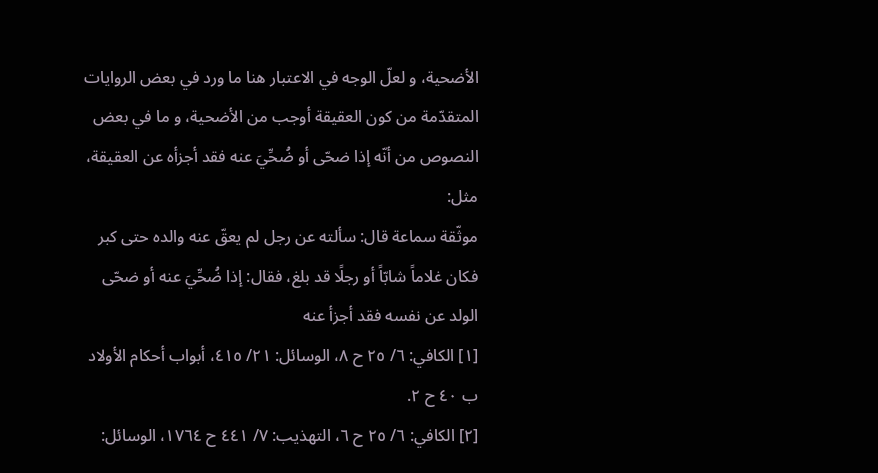الأضحية، و لعلّ الوجه في الاعتبار هنا ما ورد في بعض الروايات المتقدّمة من كون العقيقة أوجب من الأضحية، و ما في بعض النصوص من أنّه إذا ضحّى أو ضُحِّيَ عنه فقد أجزأه عن العقيقة، مثل:
موثّقة سماعة قال: سألته عن رجل لم يعقّ عنه والده حتى كبر فكان غلاماً شابّاً أو رجلًا قد بلغ، فقال: إذا ضُحِّيَ عنه أو ضحّى الولد عن نفسه فقد أجزأ عنه
[١] الكافي: ٦/ ٢٥ ح ٨، الوسائل: ٢١/ ٤١٥، أبواب أحكام الأولاد ب ٤٠ ح ٢.
[٢] الكافي: ٦/ ٢٥ ح ٦، التهذيب: ٧/ ٤٤١ ح ١٧٦٤، الوسائل: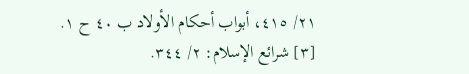٢١/ ٤١٥، أبواب أحكام الأولاد ب ٤٠ ح ١.
[٣] شرائع الإسلام: ٢/ ٣٤٤.